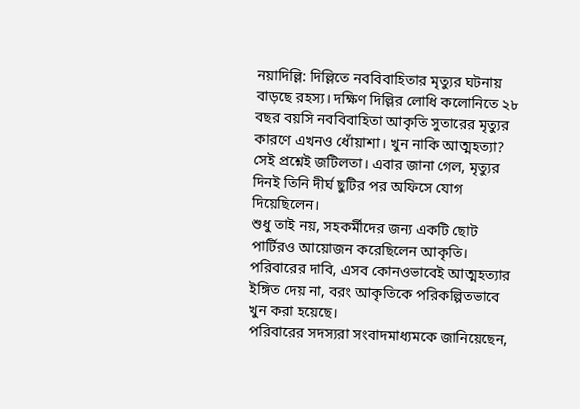নয়াদিল্লি: দিল্লিতে নববিবাহিতার মৃত্যুর ঘটনায় বাড়ছে রহস্য। দক্ষিণ দিল্লির লোধি কলোনিতে ২৮ বছর বয়সি নববিবাহিতা আকৃতি সুতারের মৃত্যুর কারণে এখনও ধোঁয়াশা। খুন নাকি আত্মহত্যা? সেই প্রশ্নেই জটিলতা। এবার জানা গেল, মৃত্যুর দিনই তিনি দীর্ঘ ছুটির পর অফিসে যোগ দিয়েছিলেন।
শুধু তাই নয়, সহকর্মীদের জন্য একটি ছোট পার্টিরও আয়োজন করেছিলেন আকৃতি।
পরিবারের দাবি, এসব কোনওভাবেই আত্মহত্যার ইঙ্গিত দেয় না, বরং আকৃতিকে পরিকল্পিতভাবে খুন করা হয়েছে।
পরিবারের সদস্যরা সংবাদমাধ্যমকে জানিয়েছেন,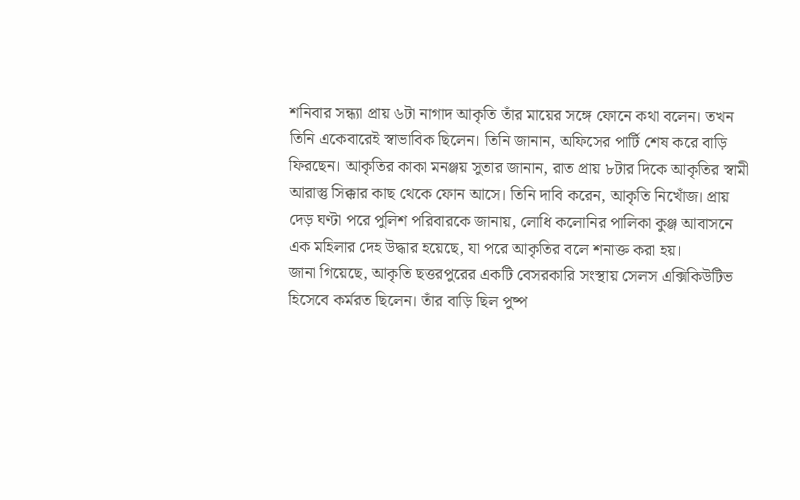শনিবার সন্ধ্যা প্রায় ৬টা নাগাদ আকৃতি তাঁর মায়ের সঙ্গে ফোনে কথা বলেন। তখন তিনি একেবারেই স্বাভাবিক ছিলেন। তিনি জানান, অফিসের পার্টি শেষ করে বাড়ি ফিরছেন। আকৃতির কাকা মনঞ্জয় সুতার জানান, রাত প্রায় ৮টার দিকে আকৃতির স্বামী আরাস্তু সিক্কার কাছ থেকে ফোন আসে। তিনি দাবি করেন, আকৃতি নিখোঁজ। প্রায় দেড় ঘণ্টা পরে পুলিশ পরিবারকে জানায়, লোধি কলোনির পালিকা কুঞ্জ আবাসনে এক মহিলার দেহ উদ্ধার হয়েছে, যা পরে আকৃতির বলে শনাক্ত করা হয়।
জানা গিয়েছে, আকৃতি ছত্তরপুরের একটি বেসরকারি সংস্থায় সেলস এক্সিকিউটিভ হিসেবে কর্মরত ছিলেন। তাঁর বাড়ি ছিল পুষ্প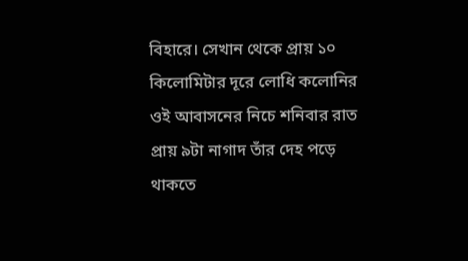বিহারে। সেখান থেকে প্রায় ১০ কিলোমিটার দূরে লোধি কলোনির ওই আবাসনের নিচে শনিবার রাত প্রায় ৯টা নাগাদ তাঁর দেহ পড়ে থাকতে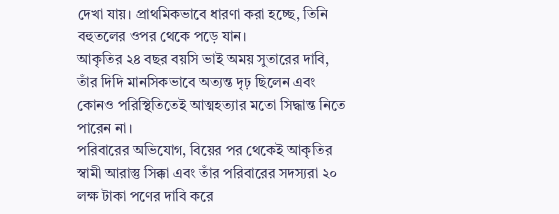দেখা যায়। প্রাথমিকভাবে ধারণা করা হচ্ছে, তিনি বহুতলের ওপর থেকে পড়ে যান।
আকৃতির ২৪ বছর বয়সি ভাই অময় সুতারের দাবি, তাঁর দিদি মানসিকভাবে অত্যন্ত দৃঢ় ছিলেন এবং কোনও পরিস্থিতিতেই আত্মহত্যার মতো সিদ্ধান্ত নিতে পারেন না।
পরিবারের অভিযোগ, বিয়ের পর থেকেই আকৃতির স্বামী আরাস্তু সিক্কা এবং তাঁর পরিবারের সদস্যরা ২০ লক্ষ টাকা পণের দাবি করে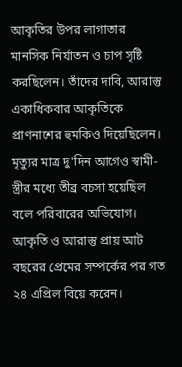আকৃতির উপর লাগাতার মানসিক নির্যাতন ও চাপ সৃষ্টি করছিলেন। তাঁদের দাবি, আরাস্তু একাধিকবার আকৃতিকে প্রাণনাশের হুমকিও দিয়েছিলেন। মৃত্যুর মাত্র দু'দিন আগেও স্বামী-স্ত্রীর মধ্যে তীব্র বচসা হয়েছিল বলে পরিবারের অভিযোগ।
আকৃতি ও আরাস্তু প্রায় আট বছরের প্রেমের সম্পর্কের পর গত ২৪ এপ্রিল বিয়ে করেন।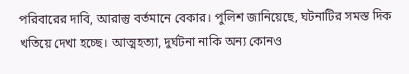পরিবারের দাবি, আরাস্তু বর্তমানে বেকার। পুলিশ জানিয়েছে, ঘটনাটির সমস্ত দিক খতিয়ে দেখা হচ্ছে। আত্মহত্যা, দুর্ঘটনা নাকি অন্য কোনও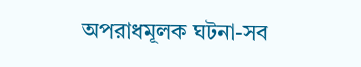অপরাধমূলক ঘটনা-সব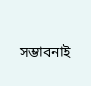সম্ভাবনাই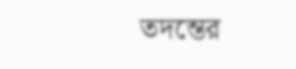তদন্তের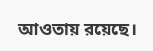আওতায় রয়েছে।